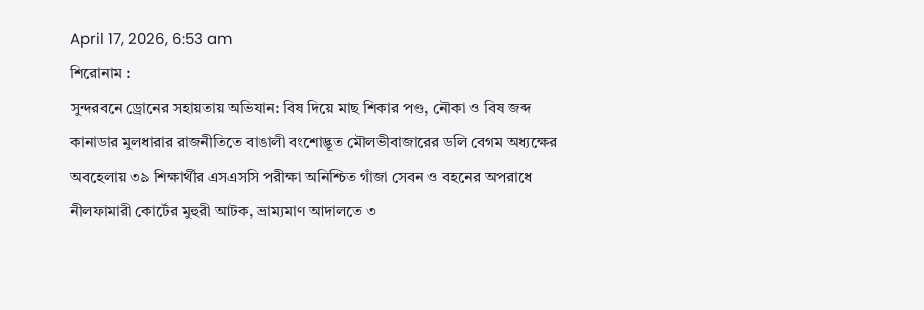April 17, 2026, 6:53 am
শিরোনাম :
সুন্দরবনে ড্রোনের সহায়তায় অভিযান: বিষ দিয়ে মাছ শিকার পণ্ড, নৌকা ও বিষ জব্দ কানাডার মুলধারার রাজনীতিতে বাঙালী বংশোদ্ভূত মৌলভীবাজারের ডলি বেগম অধ্যক্ষের অবহেলায় ৩৯ শিক্ষার্থীর এসএসসি পরীক্ষা অনিশ্চিত গাঁজা সেবন ও বহনের অপরাধে নীলফামারী কোর্টের মুহুরী আটক, ভ্রাম্যমাণ আদালতে ৩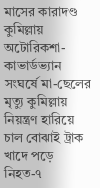মাসের কারাদণ্ড কুমিল্লায় অটোরিকশা-কাভার্ডভ্যান সংঘর্ষে মা-ছেলের মৃত্যু কুমিল্লায় নিয়ন্ত্রণ হারিয়ে চাল বোঝাই ট্রাক খাদে পড়ে নিহত-৭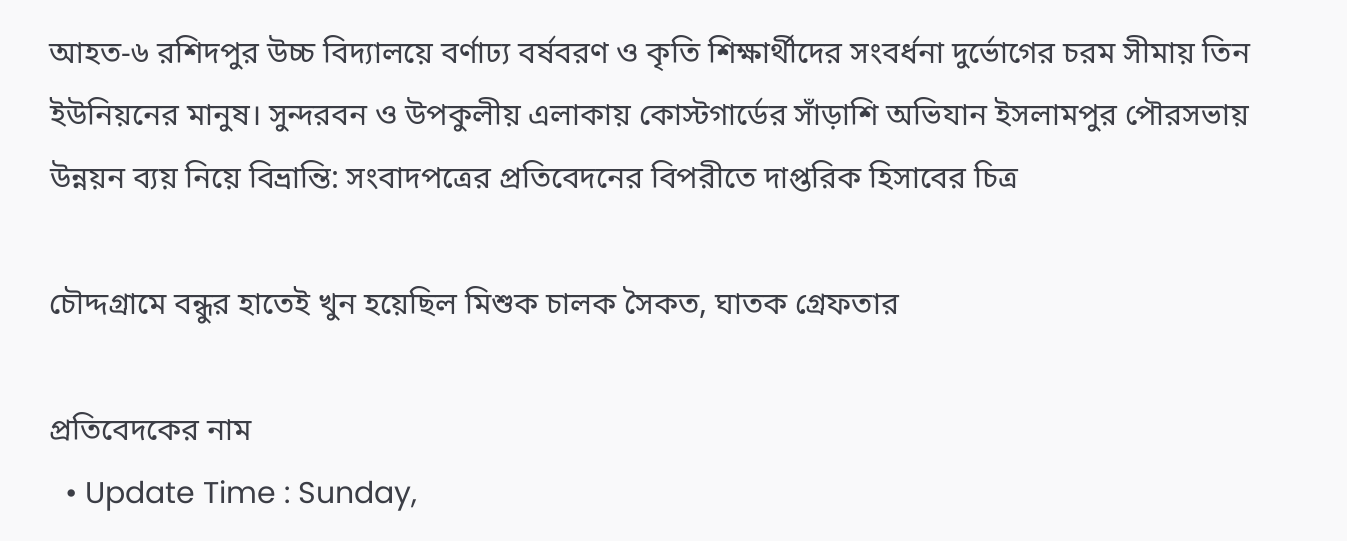আহত-৬ রশিদপুর উচ্চ বিদ্যালয়ে বর্ণাঢ্য বর্ষবরণ ও কৃতি শিক্ষার্থীদের সংবর্ধনা দুর্ভোগের চরম সীমায় তিন ইউনিয়নের মানুষ। সুন্দরবন ও উপকুলীয় এলাকায় কোস্টগার্ডের সাঁড়াশি অভিযান ইসলামপুর পৌরসভায় উন্নয়ন ব্যয় নিয়ে বিভ্রান্তি: সংবাদপত্রের প্রতিবেদনের বিপরীতে দাপ্তরিক হিসাবের চিত্র

চৌদ্দগ্রামে বন্ধুর হাতেই খুন হয়েছিল মিশুক চালক সৈকত, ঘাতক গ্রেফতার

প্রতিবেদকের নাম
  • Update Time : Sunday,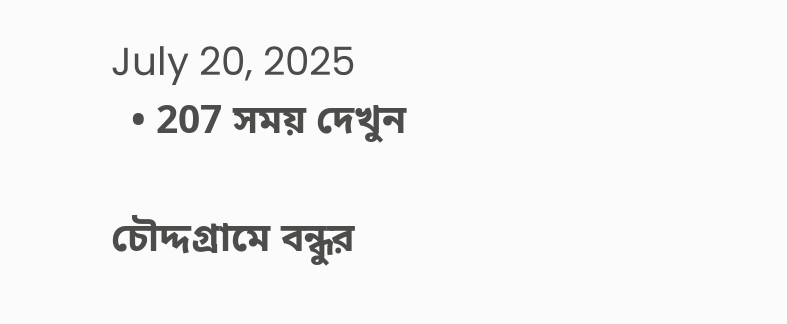July 20, 2025
  • 207 সময় দেখুন

চৌদ্দগ্রামে বন্ধুর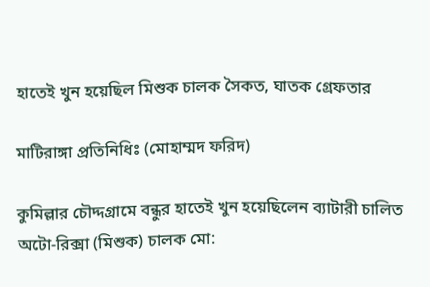হাতেই খুন হয়েছিল মিশুক চালক সৈকত, ঘাতক গ্রেফতার

মাটিরাঙ্গা প্রতিনিধিঃ (মোহাম্মদ ফরিদ)

কুমিল্লার চৌদ্দগ্রামে বন্ধুর হাতেই খুন হয়েছিলেন ব্যাটারী চালিত অটো-রিক্সা (মিশুক) চালক মো: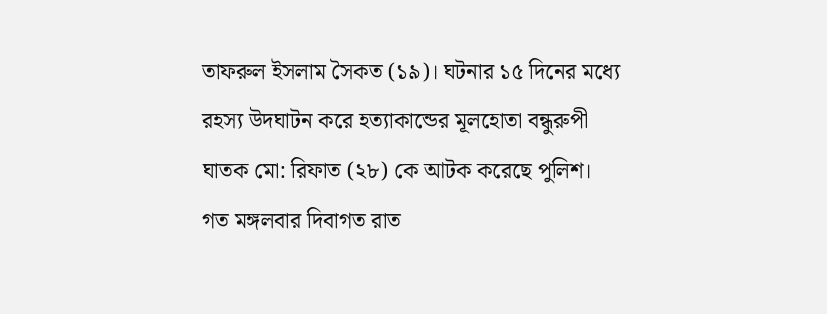তাফরুল ইসলাম সৈকত (১৯)। ঘটনার ১৫ দিনের মধ্যে রহস্য উদঘাটন করে হত্যাকান্ডের মূলহোতা বন্ধুরুপী ঘাতক মো: রিফাত (২৮) কে আটক করেছে পুলিশ। গত মঙ্গলবার দিবাগত রাত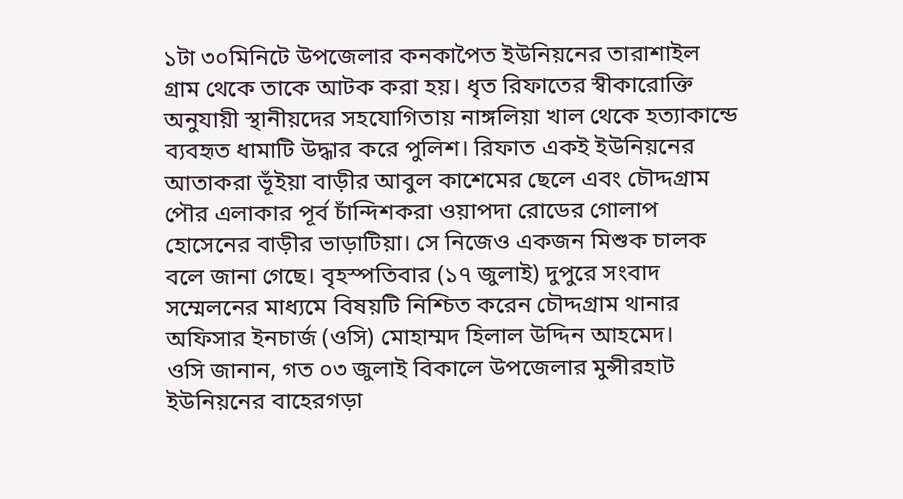১টা ৩০মিনিটে উপজেলার কনকাপৈত ইউনিয়নের তারাশাইল গ্রাম থেকে তাকে আটক করা হয়। ধৃত রিফাতের স্বীকারোক্তি অনুযায়ী স্থানীয়দের সহযোগিতায় নাঙ্গলিয়া খাল থেকে হত্যাকান্ডে ব্যবহৃত ধামাটি উদ্ধার করে পুলিশ। রিফাত একই ইউনিয়নের আতাকরা ভূঁইয়া বাড়ীর আবুল কাশেমের ছেলে এবং চৌদ্দগ্রাম পৌর এলাকার পূর্ব চাঁন্দিশকরা ওয়াপদা রোডের গোলাপ হোসেনের বাড়ীর ভাড়াটিয়া। সে নিজেও একজন মিশুক চালক বলে জানা গেছে। বৃহস্পতিবার (১৭ জুলাই) দুপুরে সংবাদ সম্মেলনের মাধ্যমে বিষয়টি নিশ্চিত করেন চৌদ্দগ্রাম থানার অফিসার ইনচার্জ (ওসি) মোহাম্মদ হিলাল উদ্দিন আহমেদ।
ওসি জানান, গত ০৩ জুলাই বিকালে উপজেলার মুন্সীরহাট ইউনিয়নের বাহেরগড়া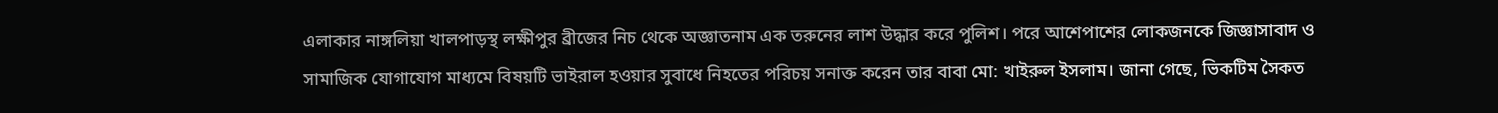এলাকার নাঙ্গলিয়া খালপাড়স্থ লক্ষীপুর ব্রীজের নিচ থেকে অজ্ঞাতনাম এক তরুনের লাশ উদ্ধার করে পুলিশ। পরে আশেপাশের লোকজনকে জিজ্ঞাসাবাদ ও সামাজিক যোগাযোগ মাধ্যমে বিষয়টি ভাইরাল হওয়ার সুবাধে নিহতের পরিচয় সনাক্ত করেন তার বাবা মো: খাইরুল ইসলাম। জানা গেছে, ভিকটিম সৈকত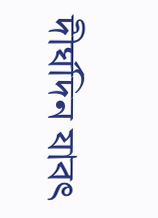দীর্ঘদিন যাবৎ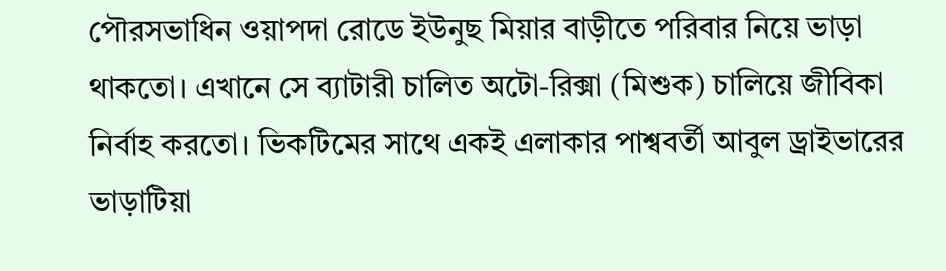পৌরসভাধিন ওয়াপদা রোডে ইউনুছ মিয়ার বাড়ীতে পরিবার নিয়ে ভাড়া থাকতো। এখানে সে ব্যাটারী চালিত অটো-রিক্সা (মিশুক) চালিয়ে জীবিকা নির্বাহ করতো। ভিকটিমের সাথে একই এলাকার পাশ্ববর্তী আবুল ড্রাইভারের ভাড়াটিয়া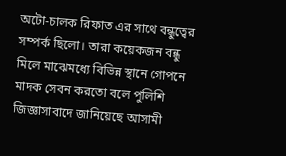অটো-চালক রিফাত এর সাথে বন্ধুত্বের সম্পর্ক ছিলো। তারা কয়েকজন বন্ধু মিলে মাঝেমধ্যে বিভিন্ন স্থানে গোপনে মাদক সেবন করতো বলে পুলিশি জিজ্ঞাসাবাদে জানিয়েছে আসামী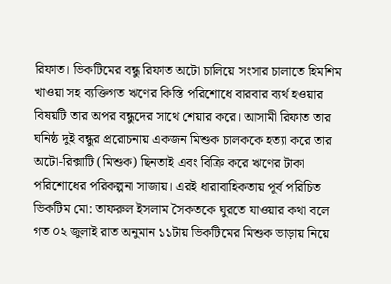রিফাত। ভিকটিমের বন্ধু রিফাত অটো চালিয়ে সংসার চালাতে হিমশিম খাওয়া সহ ব্যক্তিগত ঋণের কিস্তি পরিশোধে বারবার ব্যর্থ হওয়ার বিষয়টি তার অপর বন্ধুদের সাথে শেয়ার করে। আসামী রিফাত তার ঘনিষ্ঠ দুই বন্ধুর প্ররোচনায় একজন মিশুক চালককে হত্যা করে তার অটো-রিক্সাটি (মিশুক) ছিনতাই এবং বিক্রি করে ঋণের টাকা পরিশোধের পরিকল্পনা সাজায়। এরই ধারাবাহিকতায় পূর্ব পরিচিত ভিকটিম মো: তাফরুল ইসলাম সৈকতকে ঘুরতে যাওয়ার কথা বলে গত ০২ জুলাই রাত অনুমান ১১টায় ভিকটিমের মিশুক ভাড়ায় নিয়ে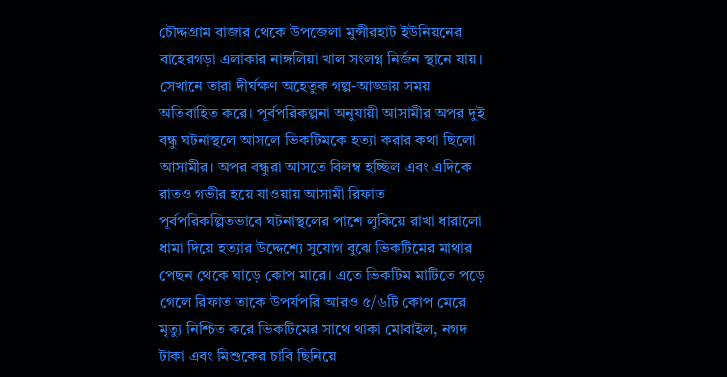চৌদ্দগ্রাম বাজার থেকে উপজেলা মুন্সীরহাট ইউনিয়নের বাহেরগড়া এলাকার নাঙ্গলিয়া খাল সংলগ্ন নির্জন স্থানে যায়। সেখানে তারা দীর্ঘক্ষণ অহেতুক গল্প-আড্ডায় সময় অতিবাহিত করে। পূর্বপরিকল্পনা অনুযায়ী আসামীর অপর দুই বন্ধু ঘটনাস্থলে আসলে ভিকটিমকে হত্যা করার কথা ছিলো আসামীর। অপর বন্ধুরা আসতে বিলম্ব হচ্ছিল এবং এদিকে রাতও গভীর হয়ে যাওয়ায় আসামী রিফাত পূর্বপরিকল্পিতভাবে ঘটনাস্থলের পাশে লুকিয়ে রাখা ধারালো ধামা দিয়ে হত্যার উদ্দেশ্যে সুযোগ বুঝে ভিকটিমের মাথার পেছন থেকে ঘাড়ে কোপ মারে। এতে ভিকটিম মাটিতে পড়ে গেলে রিফাত তাকে উপর্যপরি আরও ৫/৬টি কোপ মেরে মৃত্যু নিশ্চিত করে ভিকটিমের সাথে থাকা মোবাইল, নগদ টাকা এবং মিশুকের চাবি ছিনিয়ে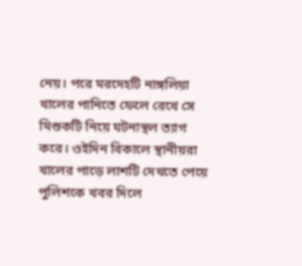নেয়। পরে মরদেহটি নাঙ্গলিয়া খালের পানিতে ফেলে রেখে সে মিশুকটি নিয়ে ঘটনাস্থল ত্যাগ করে। ওইদিন বিকালে স্থানীয়রা খালের পাড়ে লাশটি দেখতে পেয়ে পুলিশকে খবর দিলে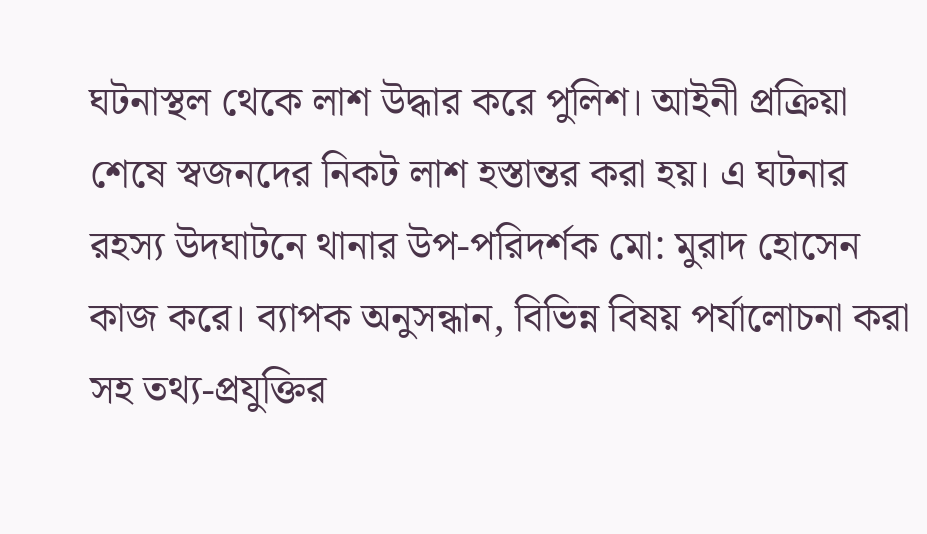ঘটনাস্থল থেকে লাশ উদ্ধার করে পুলিশ। আইনী প্রক্রিয়া শেষে স্বজনদের নিকট লাশ হস্তান্তর করা হয়। এ ঘটনার রহস্য উদঘাটনে থানার উপ-পরিদর্শক মো: মুরাদ হোসেন কাজ করে। ব্যাপক অনুসন্ধান, বিভিন্ন বিষয় পর্যালোচনা করা সহ তথ্য-প্রযুক্তির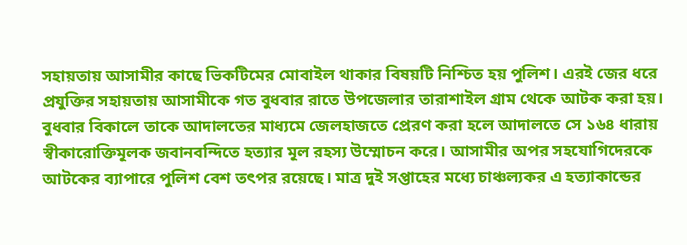সহায়তায় আসামীর কাছে ভিকটিমের মোবাইল থাকার বিষয়টি নিশ্চিত হয় পুলিশ। এরই জের ধরে প্রযুক্তির সহায়তায় আসামীকে গত বুধবার রাতে উপজেলার তারাশাইল গ্রাম থেকে আটক করা হয়। বুধবার বিকালে তাকে আদালতের মাধ্যমে জেলহাজতে প্রেরণ করা হলে আদালতে সে ১৬৪ ধারায় স্বীকারোক্তিমূলক জবানবন্দিতে হত্যার মূল রহস্য উম্মোচন করে। আসামীর অপর সহযোগিদেরকে আটকের ব্যাপারে পুলিশ বেশ তৎপর রয়েছে। মাত্র দুই সপ্তাহের মধ্যে চাঞ্চল্যকর এ হত্যাকান্ডের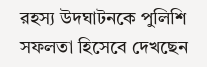রহস্য উদঘাটনকে পুলিশি সফলতা হিসেবে দেখছেন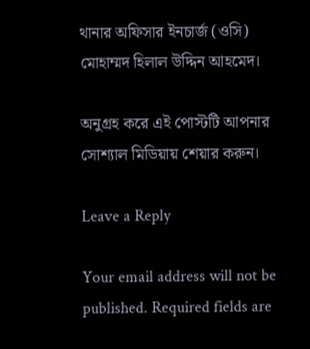থানার অফিসার ইনচার্জ (ওসি) মোহাম্মদ হিলাল উদ্দিন আহমেদ।

অনুগ্রহ করে এই পোস্টটি আপনার সোশ্যাল মিডিয়ায় শেয়ার করুন।

Leave a Reply

Your email address will not be published. Required fields are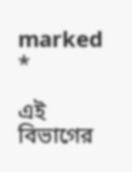marked *

এই বিভাগের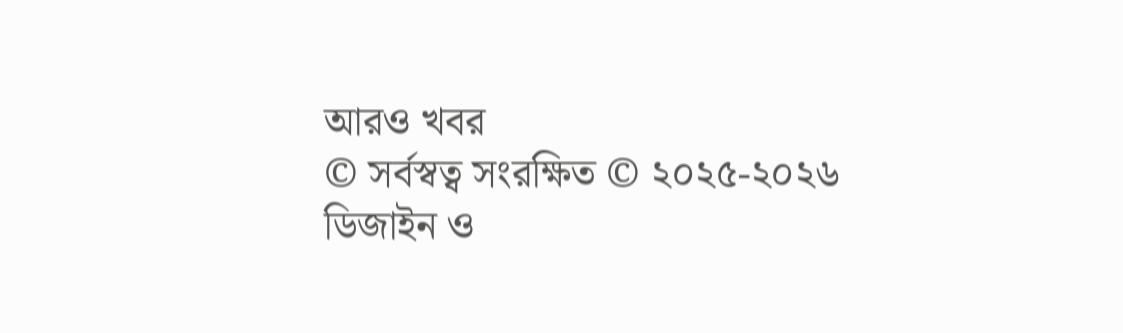আরও খবর
© সর্বস্বত্ব সংরক্ষিত © ২০২৫-২০২৬
ডিজাইন ও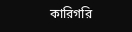কারিগরি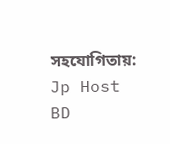সহযোগিতায়: Jp Host BD